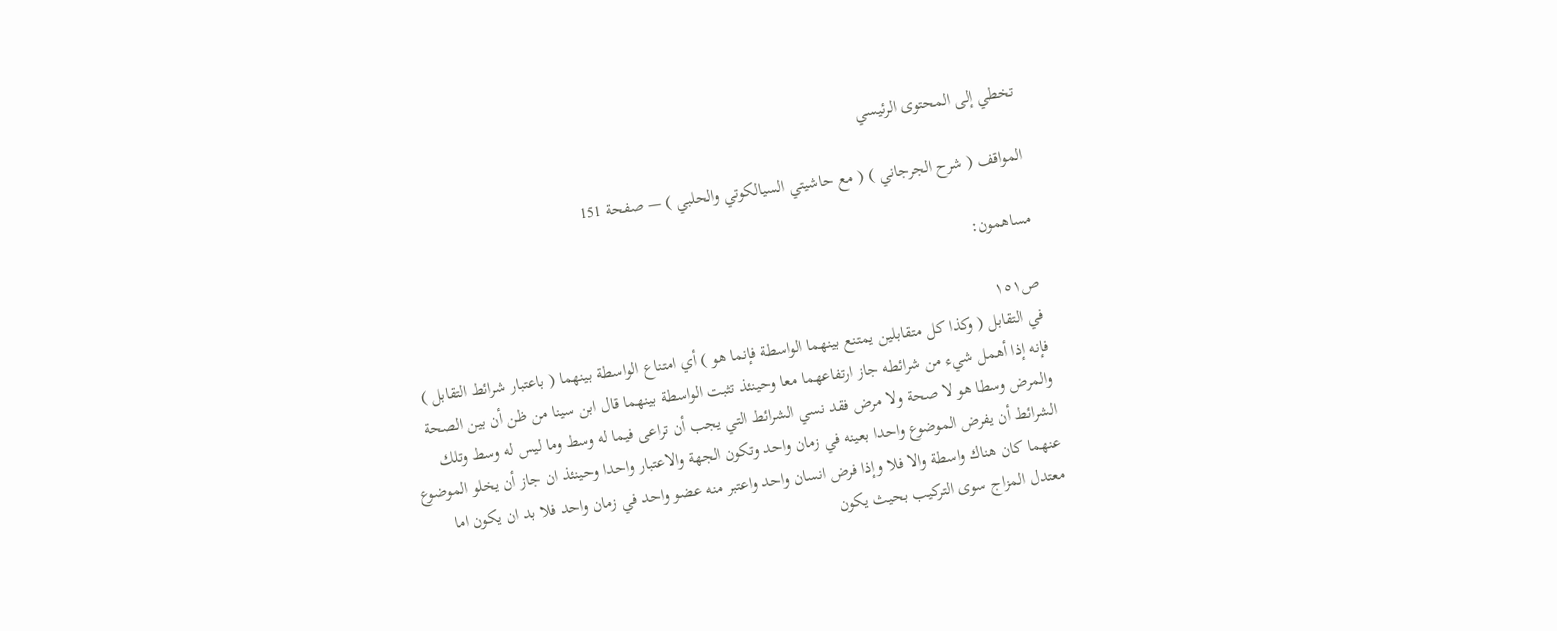تخطي إلى المحتوى الرئيسي

المواقف ( شرح الجرجاني ) ( مع حاشيتي السيالكوتي والحلبي ) — صفحة 151

مساهمون:

ص١٥١
في التقابل ( وكذا كل متقابلين يمتنع بينهما الواسطة فإنما هو ) أي امتناع الواسطة بينهما ( باعتبار شرائط التقابل ) فإنه إذا أهمل شيء من شرائطه جاز ارتفاعهما معا وحينئذ تثبت الواسطة بينهما قال ابن سينا من ظن أن بين الصحة والمرض وسطا هو لا صحة ولا مرض فقد نسي الشرائط التي يجب أن تراعى فيما له وسط وما ليس له وسط وتلك الشرائط أن يفرض الموضوع واحدا بعينه في زمان واحد وتكون الجهة والاعتبار واحدا وحينئذ ان جاز أن يخلو الموضوع عنهما كان هناك واسطة والا فلا وإذا فرض انسان واحد واعتبر منه عضو واحد في زمان واحد فلا بد ان يكون اما معتدل المزاج سوى التركيب بحيث يكون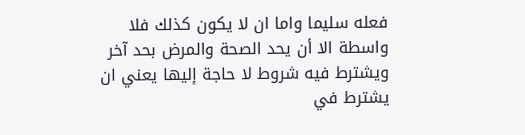فعله سليما واما ان لا يكون كذلك فلا واسطة الا أن يحد الصحة والمرض بحد آخر ويشترط فيه شروط لا حاجة إليها يعني ان يشترط في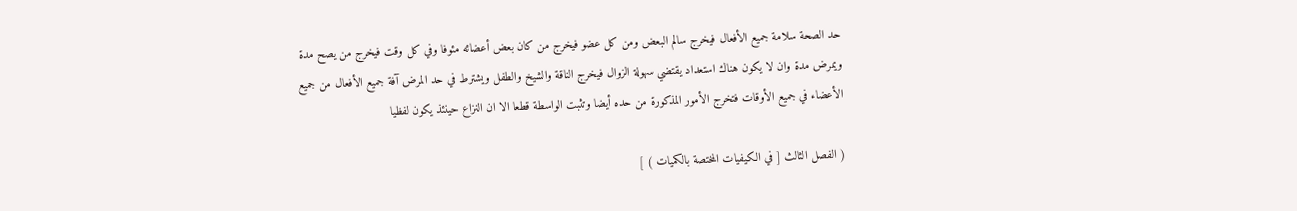حد الصحة سلامة جميع الأفعال فيخرج سالم البعض ومن كل عضو فيخرج من كان بعض أعضائه مئوفا وفي كل وقت فيخرج من يصح مدة ويمرض مدة وان لا يكون هناك استعداد يقتضي سهولة الزوال فيخرج الناقة والشيخ والطفل ويشترط في حد المرض آفة جميع الأفعال من جميع الأعضاء في جميع الأوقات فتخرج الأمور المذكورة من حده أيضا وتثبت الواسطة قطعا الا ان النزاع حينئذ يكون لفظيا

( الفصل الثالث [ في الكيفيات المختصة بالكميات ) ]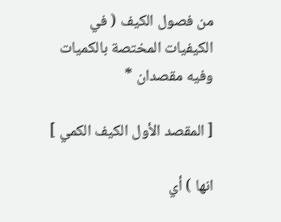من فصول الكيف ( في الكيفيات المختصة بالكميات وفيه مقصدان *

[ المقصد الأول الكيف الكمي ]

انها ) أي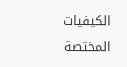الكيفيات المختصة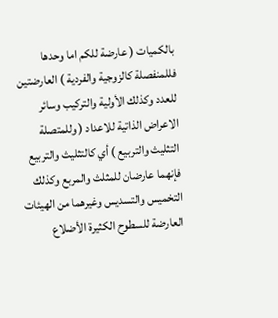بالكميات ( عارضة للكم اما وحدها فللمنفصلة كالزوجية والفردية ) العارضتين للعدد وكذلك الأولية والتركيب وسائر الاعراض الذاتية للاعداد ( وللمتصلة التثليث والتربيع ) أي كالتثليث والتربيع فإنهما عارضان للمثلث والمربع وكذلك التخميس والتسديس وغيرهما من الهيئات العارضة للسطوح الكثيرة الأضلاع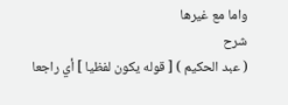واما مع غيرها
شرح
( عبد الحكيم ) [ قوله يكون لفظيا ] أي راجعا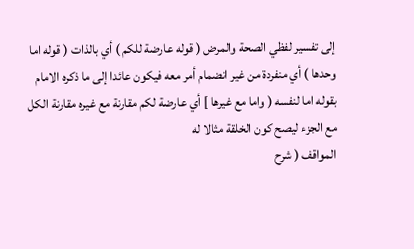إلى تفسير لفظي الصحة والمرض ( قوله عارضة للكم ) أي بالذات ( قوله اما وحدها ) أي منفردة من غير انضمام أمر معه فيكون عائدا إلى ما ذكره الامام بقوله اما لنفسه ( واما مع غيرها ] أي عارضة لكم مقارنة مع غيره مقارنة الكل مع الجزء ليصح كون الخلقة مثالا له
المواقف ( شرح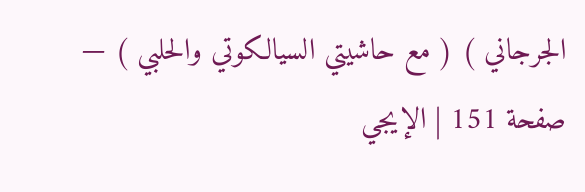الجرجاني ) ( مع حاشيتي السيالكوتي والحلبي ) — صفحة 151 | الإيجي